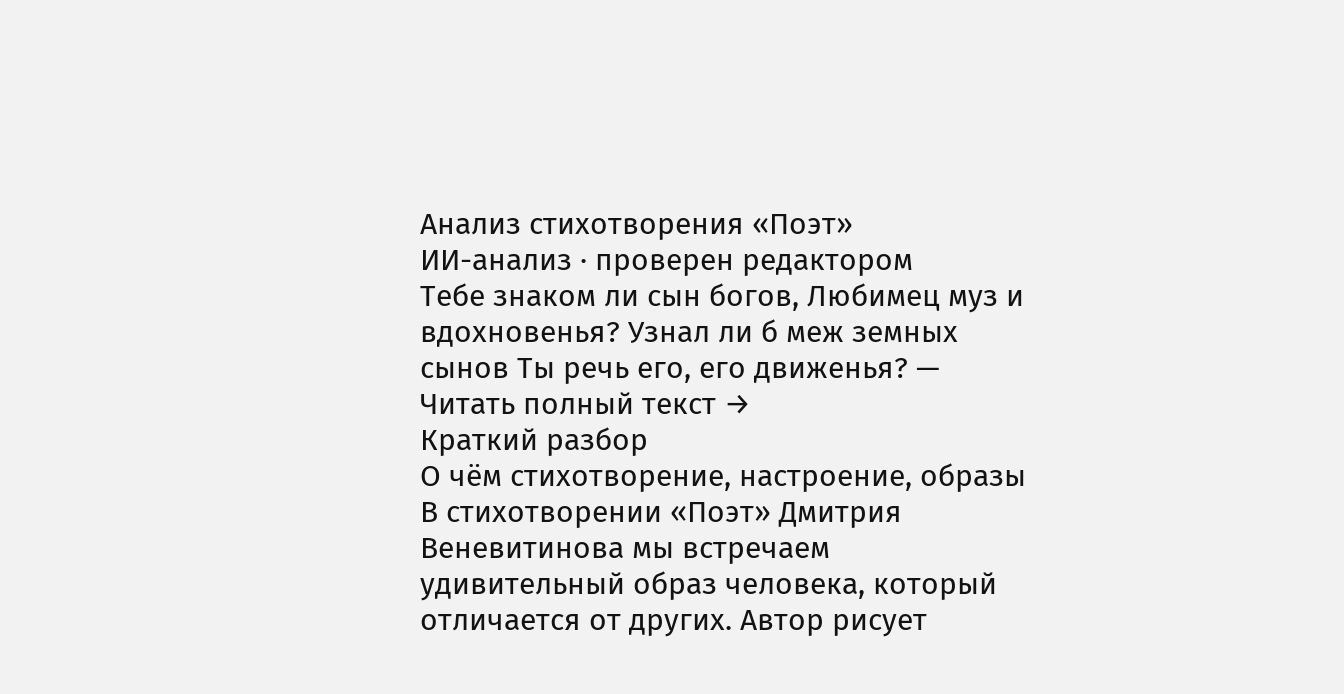Анализ стихотворения «Поэт»
ИИ-анализ · проверен редактором
Тебе знаком ли сын богов, Любимец муз и вдохновенья? Узнал ли б меж земных сынов Ты речь его, его движенья? —
Читать полный текст →
Краткий разбор
О чём стихотворение, настроение, образы
В стихотворении «Поэт» Дмитрия Веневитинова мы встречаем удивительный образ человека, который отличается от других. Автор рисует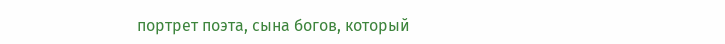портрет поэта, сына богов, который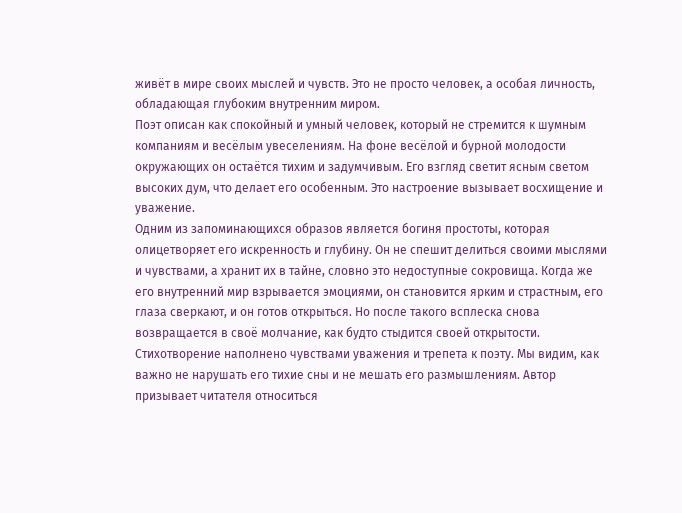живёт в мире своих мыслей и чувств. Это не просто человек, а особая личность, обладающая глубоким внутренним миром.
Поэт описан как спокойный и умный человек, который не стремится к шумным компаниям и весёлым увеселениям. На фоне весёлой и бурной молодости окружающих он остаётся тихим и задумчивым. Его взгляд светит ясным светом высоких дум, что делает его особенным. Это настроение вызывает восхищение и уважение.
Одним из запоминающихся образов является богиня простоты, которая олицетворяет его искренность и глубину. Он не спешит делиться своими мыслями и чувствами, а хранит их в тайне, словно это недоступные сокровища. Когда же его внутренний мир взрывается эмоциями, он становится ярким и страстным, его глаза сверкают, и он готов открыться. Но после такого всплеска снова возвращается в своё молчание, как будто стыдится своей открытости.
Стихотворение наполнено чувствами уважения и трепета к поэту. Мы видим, как важно не нарушать его тихие сны и не мешать его размышлениям. Автор призывает читателя относиться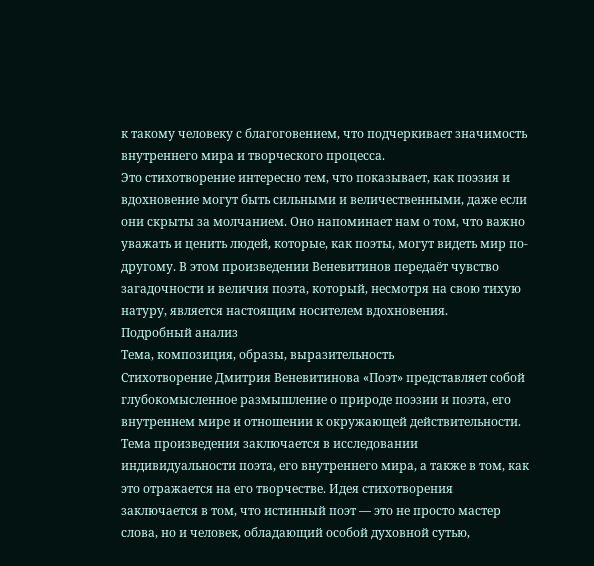к такому человеку с благоговением, что подчеркивает значимость внутреннего мира и творческого процесса.
Это стихотворение интересно тем, что показывает, как поэзия и вдохновение могут быть сильными и величественными, даже если они скрыты за молчанием. Оно напоминает нам о том, что важно уважать и ценить людей, которые, как поэты, могут видеть мир по-другому. В этом произведении Веневитинов передаёт чувство загадочности и величия поэта, который, несмотря на свою тихую натуру, является настоящим носителем вдохновения.
Подробный анализ
Тема, композиция, образы, выразительность
Стихотворение Дмитрия Веневитинова «Поэт» представляет собой глубокомысленное размышление о природе поэзии и поэта, его внутреннем мире и отношении к окружающей действительности. Тема произведения заключается в исследовании индивидуальности поэта, его внутреннего мира, а также в том, как это отражается на его творчестве. Идея стихотворения заключается в том, что истинный поэт — это не просто мастер слова, но и человек, обладающий особой духовной сутью,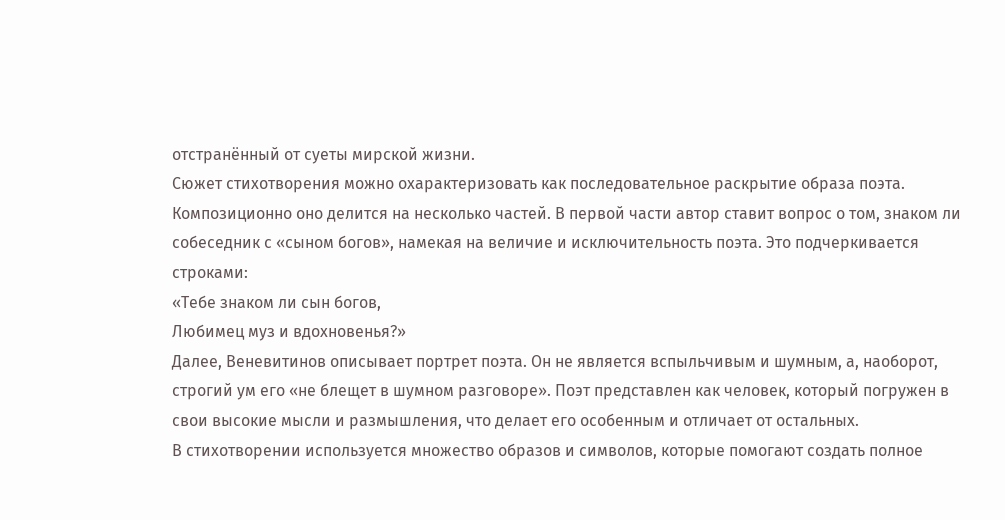отстранённый от суеты мирской жизни.
Сюжет стихотворения можно охарактеризовать как последовательное раскрытие образа поэта. Композиционно оно делится на несколько частей. В первой части автор ставит вопрос о том, знаком ли собеседник с «сыном богов», намекая на величие и исключительность поэта. Это подчеркивается строками:
«Тебе знаком ли сын богов,
Любимец муз и вдохновенья?»
Далее, Веневитинов описывает портрет поэта. Он не является вспыльчивым и шумным, а, наоборот, строгий ум его «не блещет в шумном разговоре». Поэт представлен как человек, который погружен в свои высокие мысли и размышления, что делает его особенным и отличает от остальных.
В стихотворении используется множество образов и символов, которые помогают создать полное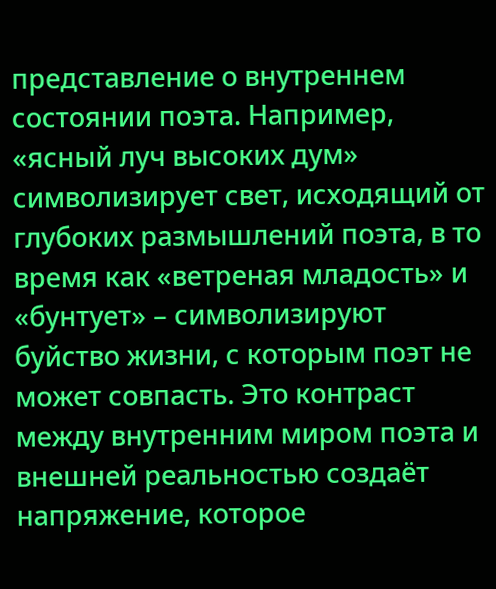представление о внутреннем состоянии поэта. Например, «ясный луч высоких дум» символизирует свет, исходящий от глубоких размышлений поэта, в то время как «ветреная младость» и «бунтует» – символизируют буйство жизни, с которым поэт не может совпасть. Это контраст между внутренним миром поэта и внешней реальностью создаёт напряжение, которое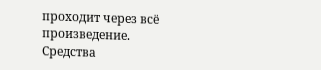проходит через всё произведение.
Средства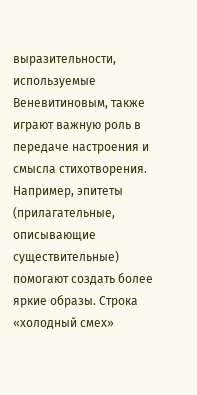выразительности, используемые Веневитиновым, также играют важную роль в передаче настроения и смысла стихотворения. Например, эпитеты (прилагательные, описывающие существительные) помогают создать более яркие образы. Строка «холодный смех»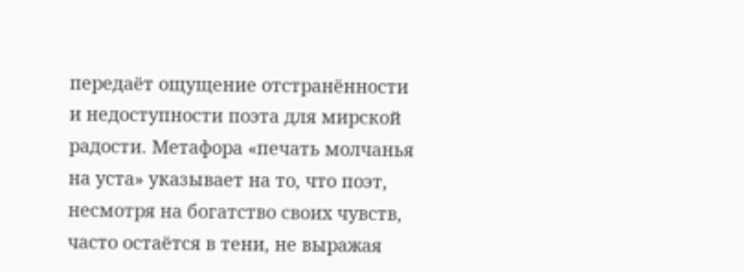передаёт ощущение отстранённости и недоступности поэта для мирской радости. Метафора «печать молчанья на уста» указывает на то, что поэт, несмотря на богатство своих чувств, часто остаётся в тени, не выражая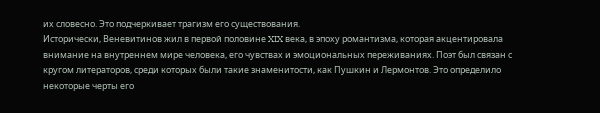их словесно. Это подчеркивает трагизм его существования.
Исторически, Веневитинов жил в первой половине XIX века, в эпоху романтизма, которая акцентировала внимание на внутреннем мире человека, его чувствах и эмоциональных переживаниях. Поэт был связан с кругом литераторов, среди которых были такие знаменитости, как Пушкин и Лермонтов. Это определило некоторые черты его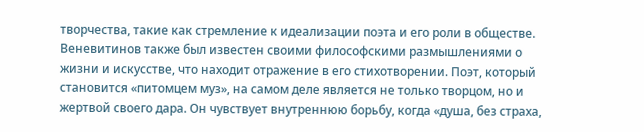творчества, такие как стремление к идеализации поэта и его роли в обществе.
Веневитинов также был известен своими философскими размышлениями о жизни и искусстве, что находит отражение в его стихотворении. Поэт, который становится «питомцем муз», на самом деле является не только творцом, но и жертвой своего дара. Он чувствует внутреннюю борьбу, когда «душа, без страха,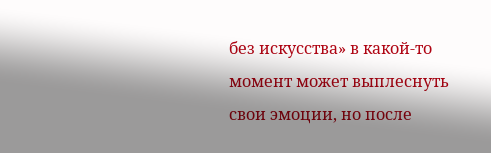без искусства» в какой-то момент может выплеснуть свои эмоции, но после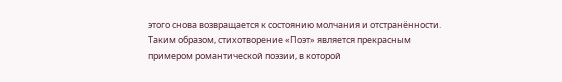этого снова возвращается к состоянию молчания и отстранённости.
Таким образом, стихотворение «Поэт» является прекрасным примером романтической поэзии, в которой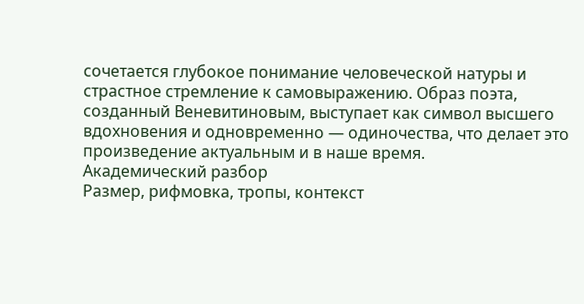сочетается глубокое понимание человеческой натуры и страстное стремление к самовыражению. Образ поэта, созданный Веневитиновым, выступает как символ высшего вдохновения и одновременно — одиночества, что делает это произведение актуальным и в наше время.
Академический разбор
Размер, рифмовка, тропы, контекст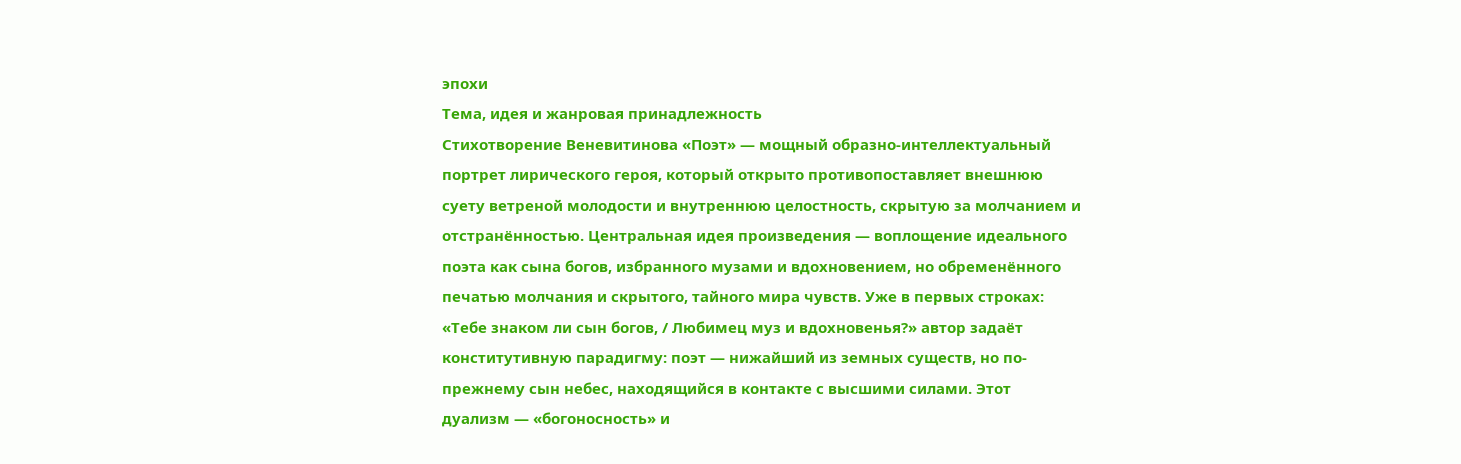эпохи
Тема, идея и жанровая принадлежность
Стихотворение Веневитинова «Поэт» — мощный образно-интеллектуальный портрет лирического героя, который открыто противопоставляет внешнюю суету ветреной молодости и внутреннюю целостность, скрытую за молчанием и отстранённостью. Центральная идея произведения — воплощение идеального поэта как сына богов, избранного музами и вдохновением, но обременённого печатью молчания и скрытого, тайного мира чувств. Уже в первых строках: «Тебе знаком ли сын богов, / Любимец муз и вдохновенья?» автор задаёт конститутивную парадигму: поэт — нижайший из земных существ, но по-прежнему сын небес, находящийся в контакте с высшими силами. Этот дуализм — «богоносность» и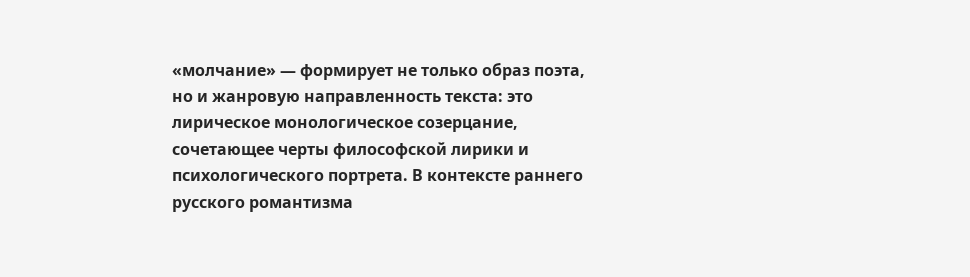«молчание» — формирует не только образ поэта, но и жанровую направленность текста: это лирическое монологическое созерцание, сочетающее черты философской лирики и психологического портрета. В контексте раннего русского романтизма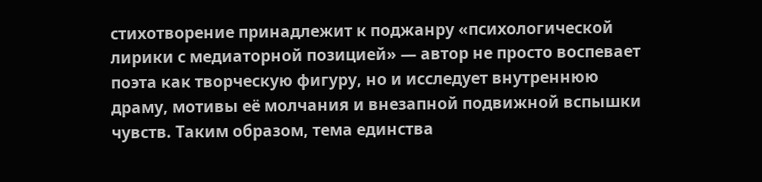стихотворение принадлежит к поджанру «психологической лирики с медиаторной позицией» — автор не просто воспевает поэта как творческую фигуру, но и исследует внутреннюю драму, мотивы её молчания и внезапной подвижной вспышки чувств. Таким образом, тема единства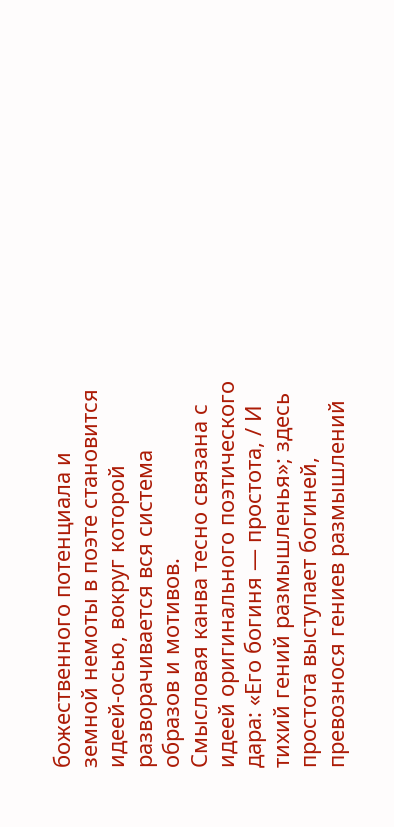божественного потенциала и земной немоты в поэте становится идеей-осью, вокруг которой разворачивается вся система образов и мотивов.
Смысловая канва тесно связана с идеей оригинального поэтического дара: «Его богиня — простота, / И тихий гений размышленья»; здесь простота выступает богиней, превознося гениев размышлений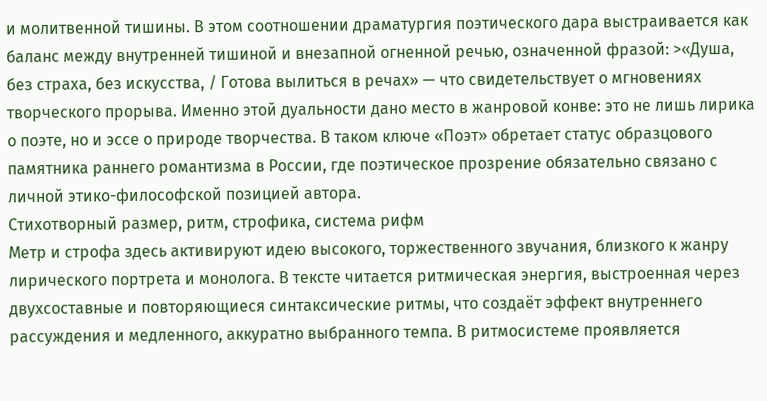и молитвенной тишины. В этом соотношении драматургия поэтического дара выстраивается как баланс между внутренней тишиной и внезапной огненной речью, означенной фразой: >«Душа, без страха, без искусства, / Готова вылиться в речах» — что свидетельствует о мгновениях творческого прорыва. Именно этой дуальности дано место в жанровой конве: это не лишь лирика о поэте, но и эссе о природе творчества. В таком ключе «Поэт» обретаeт статус образцового памятника раннего романтизма в России, где поэтическое прозрение обязательно связано с личной этико-философской позицией автора.
Стихотворный размер, ритм, строфика, система рифм
Метр и строфа здесь активируют идею высокого, торжественного звучания, близкого к жанру лирического портрета и монолога. В тексте читается ритмическая энергия, выстроенная через двухсоставные и повторяющиеся синтаксические ритмы, что создаёт эффект внутреннего рассуждения и медленного, аккуратно выбранного темпа. В ритмосистеме проявляется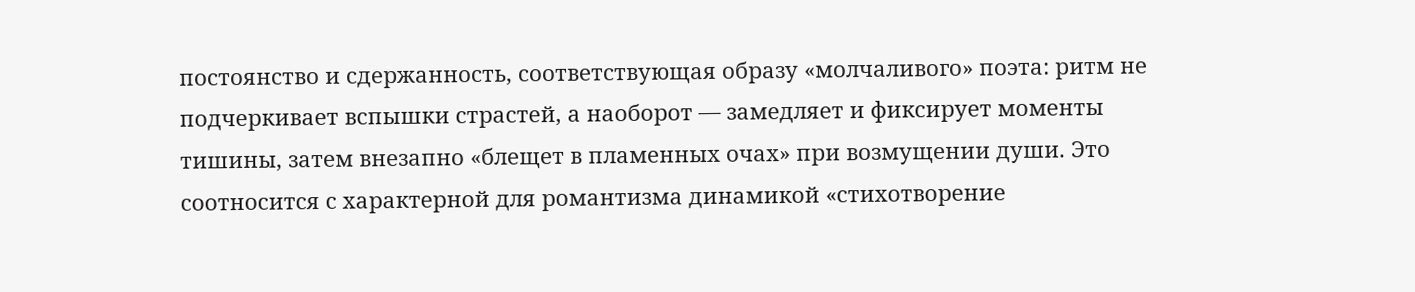постоянство и сдержанность, соответствующая образу «молчаливого» поэта: ритм не подчеркивает вспышки страстей, а наоборот — замедляет и фиксирует моменты тишины, затем внезапно «блещет в пламенных очах» при возмущении души. Это соотносится с характерной для романтизма динамикой «стихотворение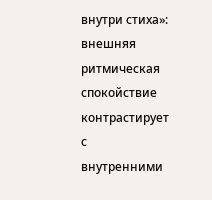внутри стиха»: внешняя ритмическая спокойствие контрастирует с внутренними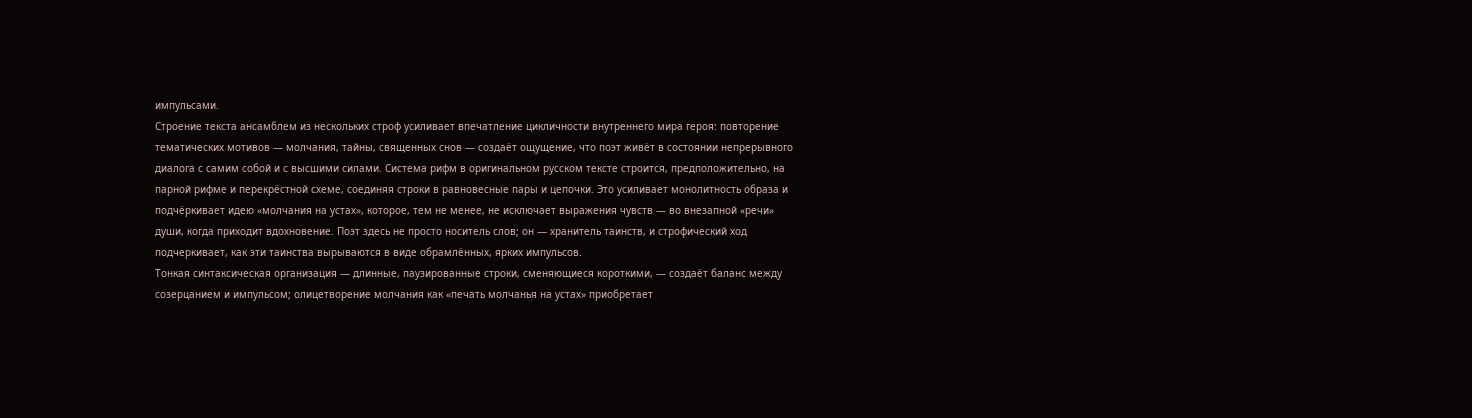импульсами.
Строение текста ансамблем из нескольких строф усиливает впечатление цикличности внутреннего мира героя: повторение тематических мотивов — молчания, тайны, священных снов — создаёт ощущение, что поэт живёт в состоянии непрерывного диалога с самим собой и с высшими силами. Система рифм в оригинальном русском тексте строится, предположительно, на парной рифме и перекрёстной схеме, соединяя строки в равновесные пары и цепочки. Это усиливает монолитность образа и подчёркивает идею «молчания на устах», которое, тем не менее, не исключает выражения чувств — во внезапной «речи» души, когда приходит вдохновение. Поэт здесь не просто носитель слов; он — хранитель таинств, и строфический ход подчеркивает, как эти таинства вырываются в виде обрамлённых, ярких импульсов.
Тонкая синтаксическая организация — длинные, паузированные строки, сменяющиеся короткими, — создаёт баланс между созерцанием и импульсом; олицетворение молчания как «печать молчанья на устaх» приобретает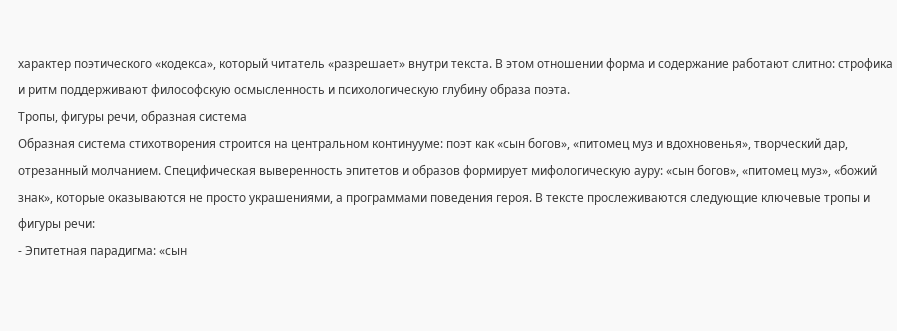характер поэтического «кодекса», который читатель «разрешает» внутри текста. В этом отношении форма и содержание работают слитно: строфика и ритм поддерживают философскую осмысленность и психологическую глубину образа поэта.
Тропы, фигуры речи, образная система
Образная система стихотворения строится на центральном континууме: поэт как «сын богов», «питомец муз и вдохновенья», творческий дар, отрезанный молчанием. Специфическая выверенность эпитетов и образов формирует мифологическую ауру: «сын богов», «питомец муз», «божий знак», которые оказываются не просто украшениями, а программами поведения героя. В тексте прослеживаются следующие ключевые тропы и фигуры речи:
- Эпитетная парадигма: «сын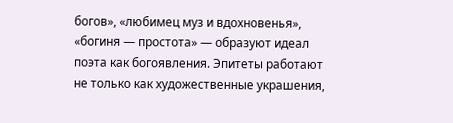богов», «любимец муз и вдохновенья», «богиня — простота» — образуют идеал поэта как богоявления. Эпитеты работают не только как художественные украшения,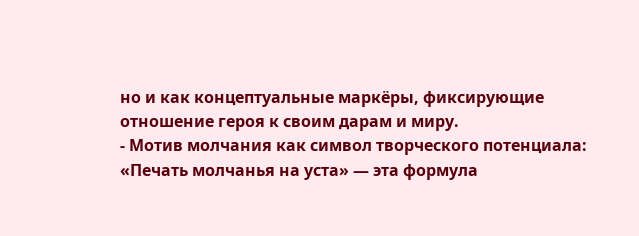но и как концептуальные маркёры, фиксирующие отношение героя к своим дарам и миру.
- Мотив молчания как символ творческого потенциала: «Печать молчанья на уста» — эта формула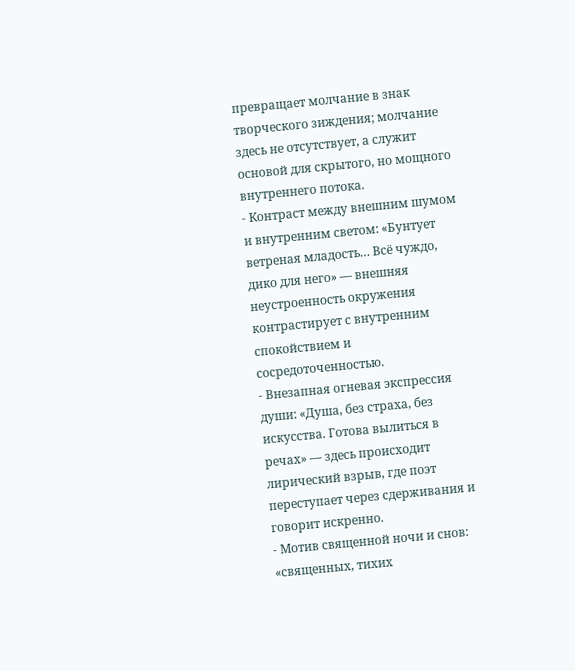превращает молчание в знак творческого зиждения; молчание здесь не отсутствует, а служит основой для скрытого, но мощного внутреннего потока.
- Контраст между внешним шумом и внутренним светом: «Бунтует ветреная младость… Всё чуждо, дико для него» — внешняя неустроенность окружения контрастирует с внутренним спокойствием и сосредоточенностью.
- Внезапная огневая экспрессия души: «Душа, без страха, без искусства. Готова вылиться в речах» — здесь происходит лирический взрыв, где поэт переступает через сдерживания и говорит искренно.
- Мотив священной ночи и снов: «священных, тихих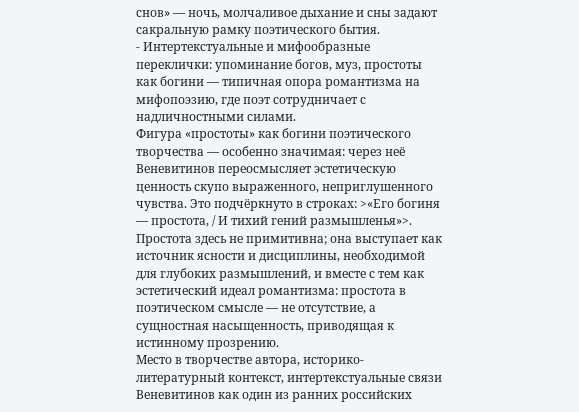снов» — ночь, молчаливое дыхание и сны задают сакральную рамку поэтического бытия.
- Интертекстуальные и мифообразные переклички: упоминание богов, муз, простоты как богини — типичная опора романтизма на мифопоэзию, где поэт сотрудничает с надличностными силами.
Фигура «простоты» как богини поэтического творчества — особенно значимая: через неё Веневитинов переосмысляет эстетическую ценность скупо выраженного, неприглушенного чувства. Это подчёркнуто в строках: >«Его богиня — простота, / И тихий гений размышленья»>. Простота здесь не примитивна; она выступает как источник ясности и дисциплины, необходимой для глубоких размышлений, и вместе с тем как эстетический идеал романтизма: простота в поэтическом смысле — не отсутствие, а сущностная насыщенность, приводящая к истинному прозрению.
Место в творчестве автора, историко-литературный контекст, интертекстуальные связи
Веневитинов как один из ранних российских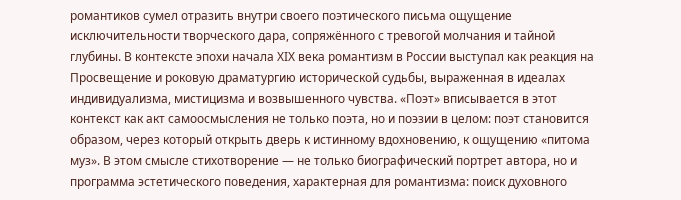романтиков сумел отразить внутри своего поэтического письма ощущение исключительности творческого дара, сопряжённого с тревогой молчания и тайной глубины. В контексте эпохи начала XIX века романтизм в России выступал как реакция на Просвещение и роковую драматургию исторической судьбы, выраженная в идеалах индивидуализма, мистицизма и возвышенного чувства. «Поэт» вписывается в этот контекст как акт самоосмысления не только поэта, но и поэзии в целом: поэт становится образом, через который открыть дверь к истинному вдохновению, к ощущению «питома муз». В этом смысле стихотворение — не только биографический портрет автора, но и программа эстетического поведения, характерная для романтизма: поиск духовного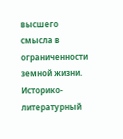высшего смысла в ограниченности земной жизни.
Историко-литературный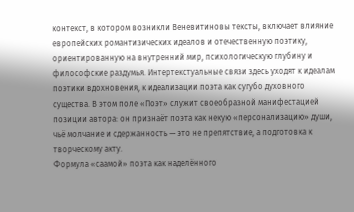контекст, в котором возникли Веневитиновы тексты, включает влияние европейских романтизических идеалов и отечественную поэтику, ориентированную на внутренний мир, психологическую глубину и философские раздумья. Интертекстуальные связи здесь уходят к идеалам поэтики вдохновения, к идеализации поэта как сугубо духовного существа. В этом поле «Поэт» служит своеобразной манифестацией позиции автора: он признаёт поэта как некую «персонализацию» души, чьё молчание и сдержанность — это не препятствие, а подготовка к творческому актy.
Формула «саамой» поэта как наделённого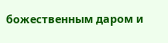божественным даром и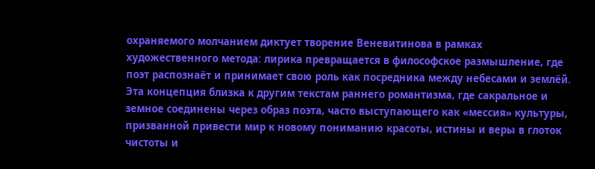охраняемого молчанием диктует творение Веневитинова в рамках художественного метода: лирика превращается в философское размышление, где поэт распознаёт и принимает свою роль как посредника между небесами и землёй. Эта концепция близка к другим текстам раннего романтизма, где сакральное и земное соединены через образ поэта, часто выступающего как «мессия» культуры, призванной привести мир к новому пониманию красоты, истины и веры в глоток чистоты и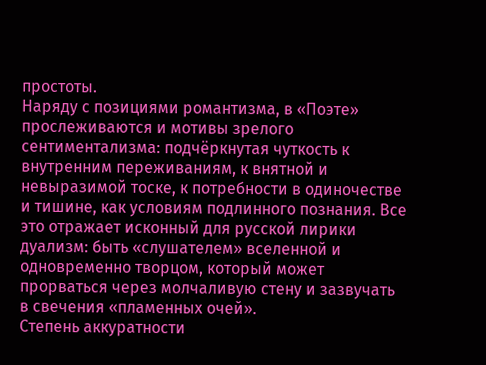простоты.
Наряду с позициями романтизма, в «Поэте» прослеживаются и мотивы зрелого сентиментализма: подчёркнутая чуткость к внутренним переживаниям, к внятной и невыразимой тоске, к потребности в одиночестве и тишине, как условиям подлинного познания. Все это отражает исконный для русской лирики дуализм: быть «слушателем» вселенной и одновременно творцом, который может прорваться через молчаливую стену и зазвучать в свечения «пламенных очей».
Степень аккуратности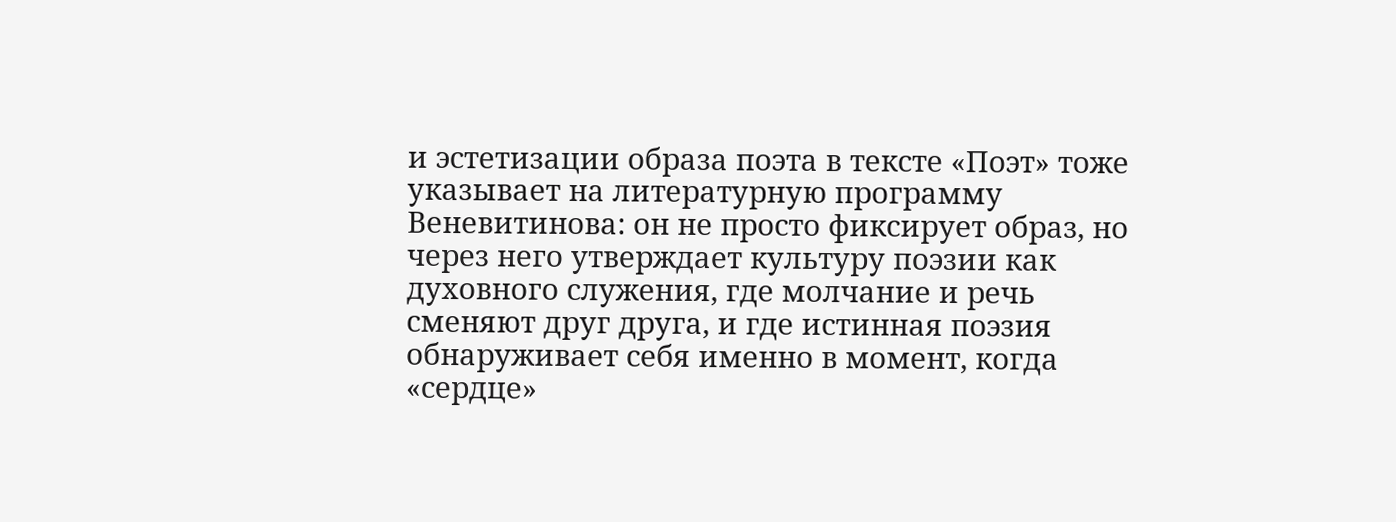и эстетизации образа поэта в тексте «Поэт» тоже указывает на литературную программу Веневитинова: он не просто фиксирует образ, но через него утверждает культуру поэзии как духовного служения, где молчание и речь сменяют друг друга, и где истинная поэзия обнаруживает себя именно в момент, когда «сердце»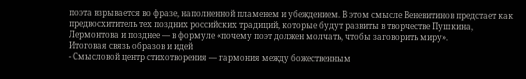поэта взрывается во фразе, наполненной пламенем и убеждением. В этом смысле Веневитинов предстает как предвосхититель тех поздних российских традиций, которые будут развиты в творчестве Пушкина, Лермонтова и позднее — в формуле «почему поэт должен молчать, чтобы заговорить миру».
Итоговая связь образов и идей
- Смысловой центр стихотворения — гармония между божественным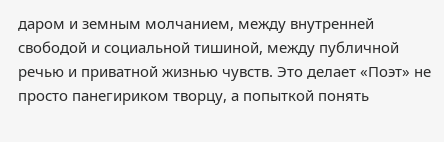даром и земным молчанием, между внутренней свободой и социальной тишиной, между публичной речью и приватной жизнью чувств. Это делает «Поэт» не просто панегириком творцу, а попыткой понять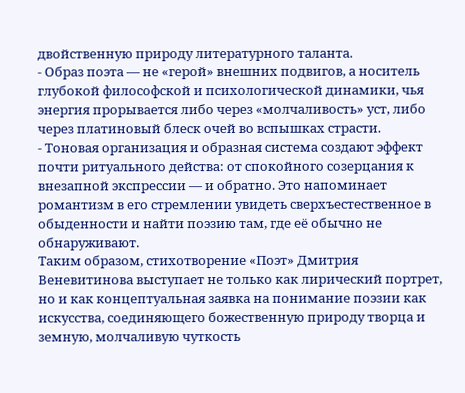двойственную природу литературного таланта.
- Образ поэта — не «герой» внешних подвигов, а носитель глубокой философской и психологической динамики, чья энергия прорывается либо через «молчаливость» уст, либо через платиновый блеск очей во вспышках страсти.
- Тоновая организация и образная система создают эффект почти ритуального действа: от спокойного созерцания к внезапной экспрессии — и обратно. Это напоминает романтизм в его стремлении увидеть сверхъестественное в обыденности и найти поэзию там, где её обычно не обнаруживают.
Таким образом, стихотворение «Поэт» Дмитрия Веневитинова выступает не только как лирический портрет, но и как концептуальная заявка на понимание поэзии как искусства, соединяющего божественную природу творца и земную, молчаливую чуткость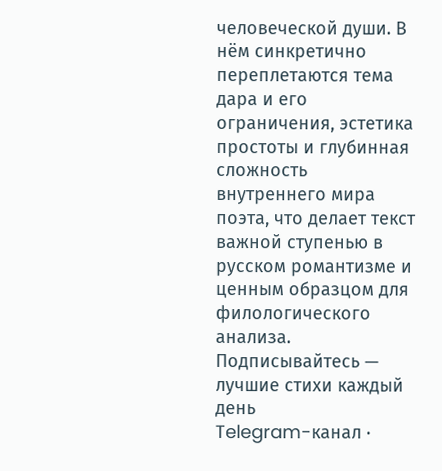человеческой души. В нём синкретично переплетаются тема дара и его ограничения, эстетика простоты и глубинная сложность внутреннего мира поэта, что делает текст важной ступенью в русском романтизме и ценным образцом для филологического анализа.
Подписывайтесь — лучшие стихи каждый день
Telegram-канал ·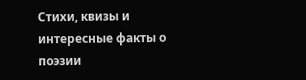Стихи, квизы и интересные факты о поэзии